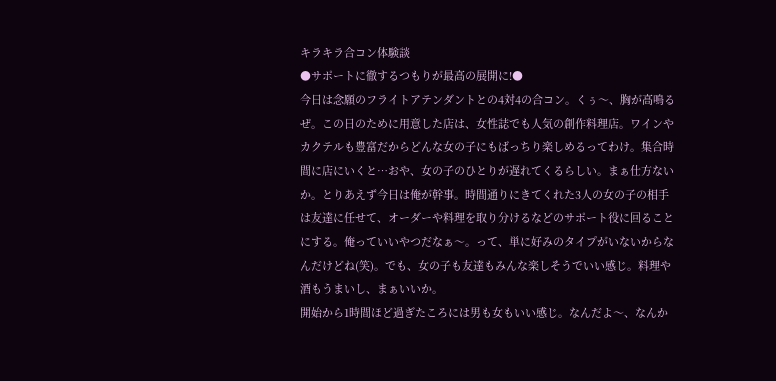キラキラ合コン体験談
●サポートに徹するつもりが最高の展開に!●
今日は念願のフライトアテンダントとの4対4の合コン。くぅ〜、胸が高鳴るぜ。この日のために用意した店は、女性誌でも人気の創作料理店。ワインやカクテルも豊富だからどんな女の子にもばっちり楽しめるってわけ。集合時間に店にいくと…おや、女の子のひとりが遅れてくるらしい。まぁ仕方ないか。とりあえず今日は俺が幹事。時間通りにきてくれた3人の女の子の相手は友達に任せて、オーダーや料理を取り分けるなどのサポート役に回ることにする。俺っていいやつだなぁ〜。って、単に好みのタイプがいないからなんだけどね(笑)。でも、女の子も友達もみんな楽しそうでいい感じ。料理や酒もうまいし、まぁいいか。
開始から1時間ほど過ぎたころには男も女もいい感じ。なんだよ〜、なんか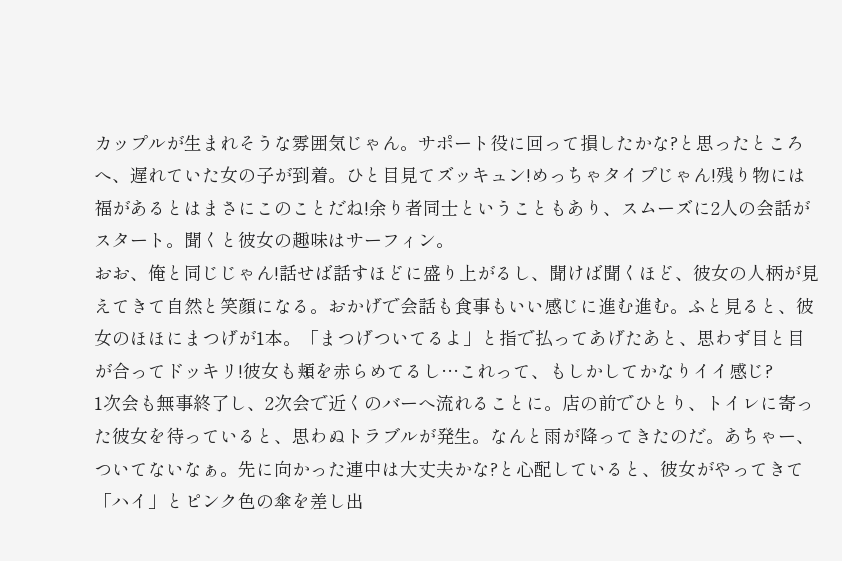カップルが生まれそうな雰囲気じゃん。サポート役に回って損したかな?と思ったところへ、遅れていた女の子が到着。ひと目見てズッキュン!めっちゃタイプじゃん!残り物には福があるとはまさにこのことだね!余り者同士ということもあり、スムーズに2人の会話がスタート。聞くと彼女の趣味はサーフィン。
おお、俺と同じじゃん!話せば話すほどに盛り上がるし、聞けば聞くほど、彼女の人柄が見えてきて自然と笑顔になる。おかげで会話も食事もいい感じに進む進む。ふと見ると、彼女のほほにまつげが1本。「まつげついてるよ」と指で払ってあげたあと、思わず目と目が合ってドッキリ!彼女も頬を赤らめてるし…これって、もしかしてかなりイイ感じ?
1次会も無事終了し、2次会で近くのバーへ流れることに。店の前でひとり、トイレに寄った彼女を待っていると、思わぬトラブルが発生。なんと雨が降ってきたのだ。あちゃー、ついてないなぁ。先に向かった連中は大丈夫かな?と心配していると、彼女がやってきて「ハイ」とピンク色の傘を差し出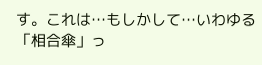す。これは…もしかして…いわゆる「相合傘」っ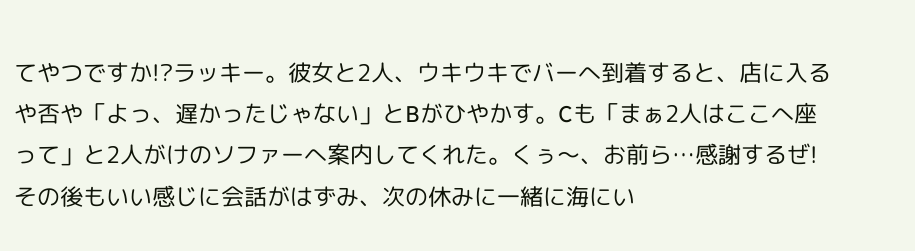てやつですか!?ラッキー。彼女と2人、ウキウキでバーへ到着すると、店に入るや否や「よっ、遅かったじゃない」とBがひやかす。Cも「まぁ2人はここへ座って」と2人がけのソファーへ案内してくれた。くぅ〜、お前ら…感謝するぜ!その後もいい感じに会話がはずみ、次の休みに一緒に海にい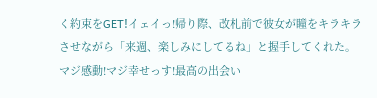く約束をGET!イェイっ!帰り際、改札前で彼女が瞳をキラキラさせながら「来週、楽しみにしてるね」と握手してくれた。マジ感動!マジ幸せっす!最高の出会い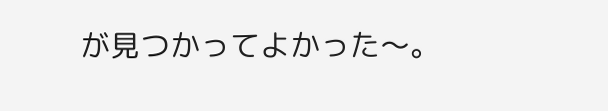が見つかってよかった〜。